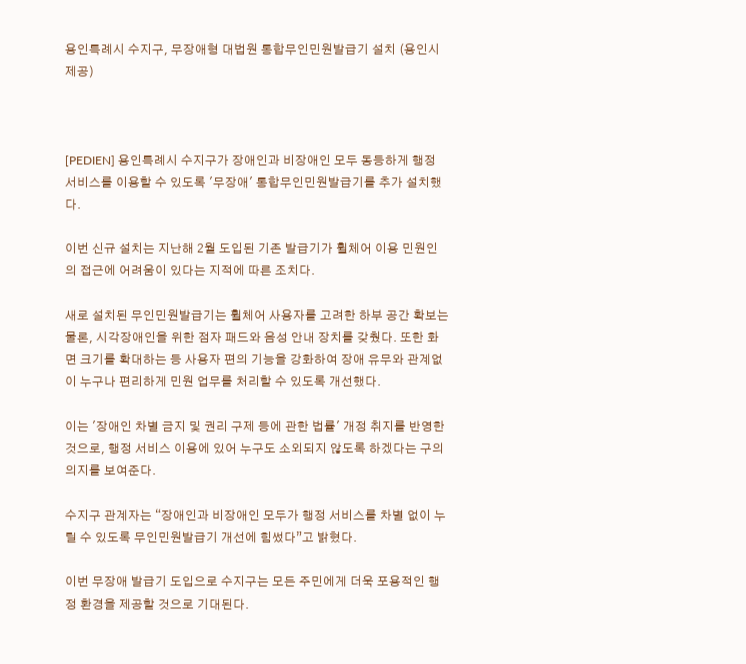용인특례시 수지구, 무장애형 대법원 통합무인민원발급기 설치 (용인시 제공)



[PEDIEN] 용인특례시 수지구가 장애인과 비장애인 모두 동등하게 행정 서비스를 이용할 수 있도록 '무장애' 통합무인민원발급기를 추가 설치했다.

이번 신규 설치는 지난해 2월 도입된 기존 발급기가 휠체어 이용 민원인의 접근에 어려움이 있다는 지적에 따른 조치다.

새로 설치된 무인민원발급기는 휠체어 사용자를 고려한 하부 공간 확보는 물론, 시각장애인을 위한 점자 패드와 음성 안내 장치를 갖췄다. 또한 화면 크기를 확대하는 등 사용자 편의 기능을 강화하여 장애 유무와 관계없이 누구나 편리하게 민원 업무를 처리할 수 있도록 개선했다.

이는 '장애인 차별 금지 및 권리 구제 등에 관한 법률' 개정 취지를 반영한 것으로, 행정 서비스 이용에 있어 누구도 소외되지 않도록 하겠다는 구의 의지를 보여준다.

수지구 관계자는 “장애인과 비장애인 모두가 행정 서비스를 차별 없이 누릴 수 있도록 무인민원발급기 개선에 힘썼다”고 밝혔다.

이번 무장애 발급기 도입으로 수지구는 모든 주민에게 더욱 포용적인 행정 환경을 제공할 것으로 기대된다.